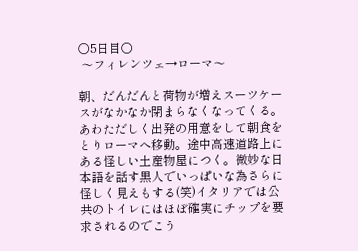○5日目○
 〜フィレンツェ→ローマ〜

朝、だんだんと荷物が増えスーツケースがなかなか閉まらなくなってくる。あわただしく出発の用意をして朝食をとりローマへ移動。途中高速道路上にある怪しい土産物屋につく。微妙な日本語を話す黒人でいっぱいな為さらに怪しく見えもする(笑)イタリアでは公共のトイレにはほぼ確実にチップを要求されるのでこう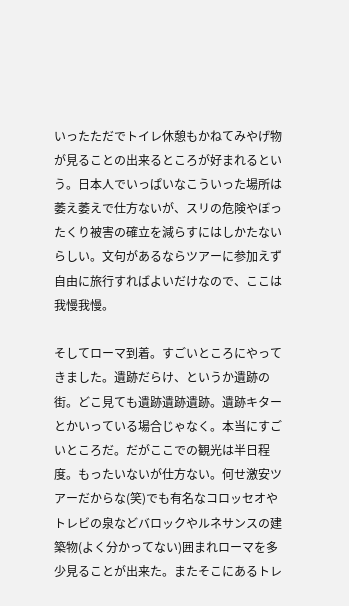いったただでトイレ休憩もかねてみやげ物が見ることの出来るところが好まれるという。日本人でいっぱいなこういった場所は萎え萎えで仕方ないが、スリの危険やぼったくり被害の確立を減らすにはしかたないらしい。文句があるならツアーに参加えず自由に旅行すればよいだけなので、ここは我慢我慢。

そしてローマ到着。すごいところにやってきました。遺跡だらけ、というか遺跡の街。どこ見ても遺跡遺跡遺跡。遺跡キターとかいっている場合じゃなく。本当にすごいところだ。だがここでの観光は半日程度。もったいないが仕方ない。何せ激安ツアーだからな(笑)でも有名なコロッセオやトレビの泉などバロックやルネサンスの建築物(よく分かってない)囲まれローマを多少見ることが出来た。またそこにあるトレ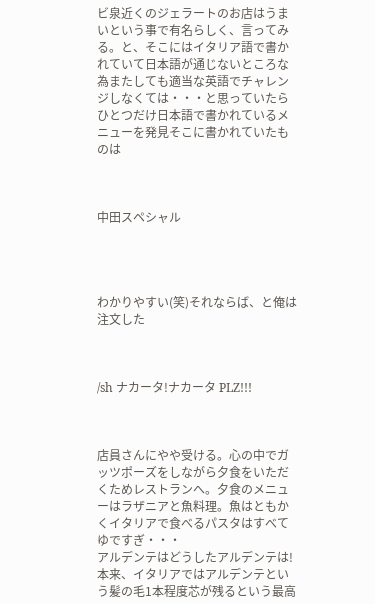ビ泉近くのジェラートのお店はうまいという事で有名らしく、言ってみる。と、そこにはイタリア語で書かれていて日本語が通じないところな為またしても適当な英語でチャレンジしなくては・・・と思っていたらひとつだけ日本語で書かれているメニューを発見そこに書かれていたものは



中田スペシャル




わかりやすい(笑)それならば、と俺は注文した



/sh ナカータ!ナカータ PLZ!!!



店員さんにやや受ける。心の中でガッツポーズをしながら夕食をいただくためレストランへ。夕食のメニューはラザニアと魚料理。魚はともかくイタリアで食べるパスタはすべてゆですぎ・・・
アルデンテはどうしたアルデンテは!
本来、イタリアではアルデンテという髪の毛1本程度芯が残るという最高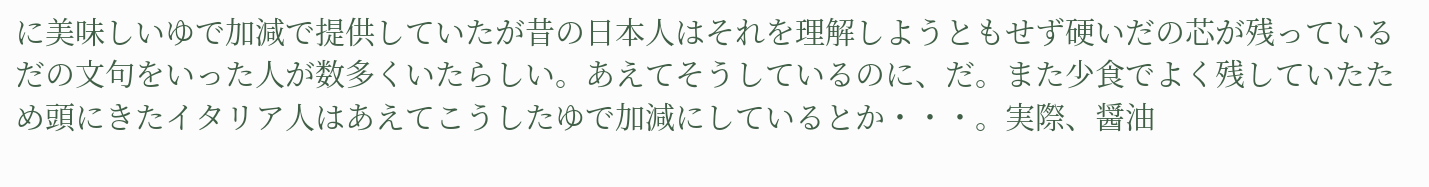に美味しいゆで加減で提供していたが昔の日本人はそれを理解しようともせず硬いだの芯が残っているだの文句をいった人が数多くいたらしい。あえてそうしているのに、だ。また少食でよく残していたため頭にきたイタリア人はあえてこうしたゆで加減にしているとか・・・。実際、醤油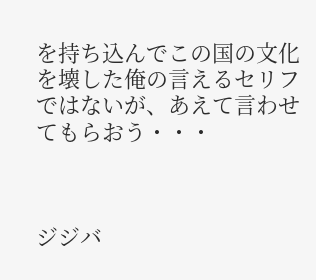を持ち込んでこの国の文化を壊した俺の言えるセリフではないが、あえて言わせてもらおう・・・



ジジバ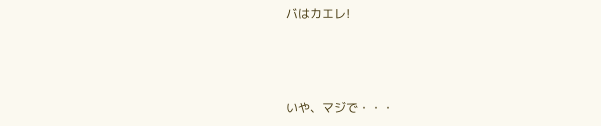バはカエレ!



いや、マジで・・・